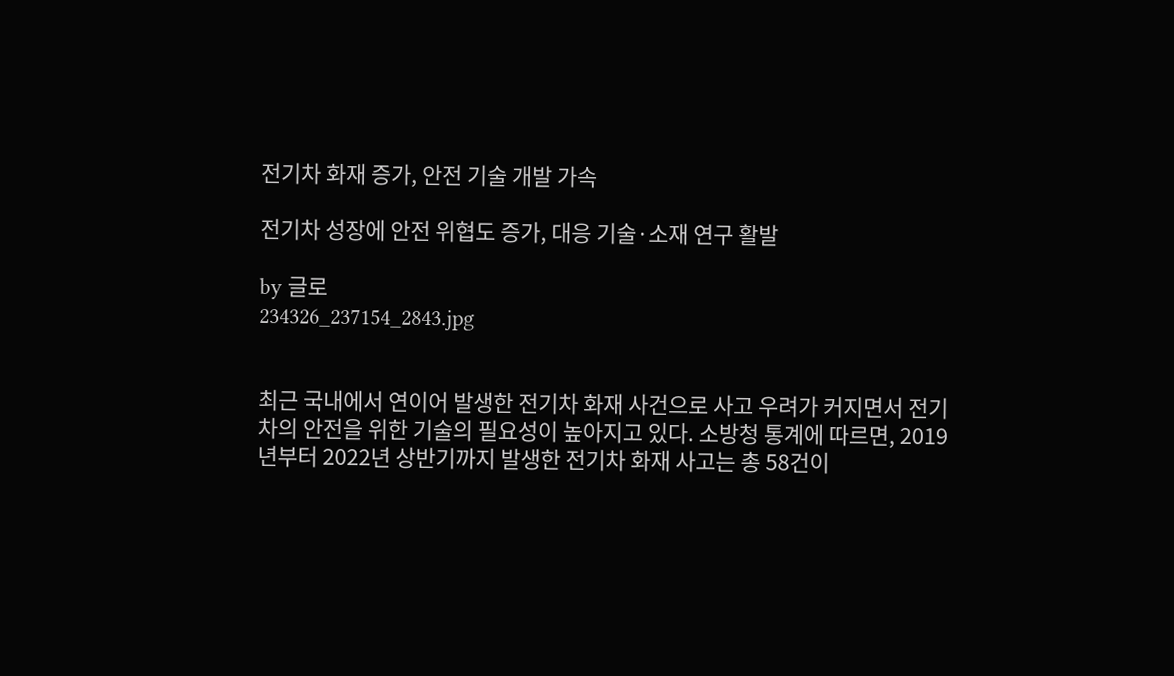전기차 화재 증가, 안전 기술 개발 가속

전기차 성장에 안전 위협도 증가, 대응 기술·소재 연구 활발

by 글로
234326_237154_2843.jpg


최근 국내에서 연이어 발생한 전기차 화재 사건으로 사고 우려가 커지면서 전기차의 안전을 위한 기술의 필요성이 높아지고 있다. 소방청 통계에 따르면, 2019년부터 2022년 상반기까지 발생한 전기차 화재 사고는 총 58건이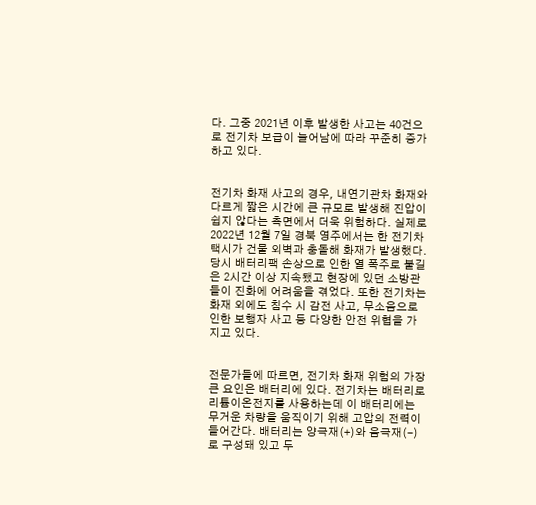다. 그중 2021년 이후 발생한 사고는 40건으로 전기차 보급이 늘어남에 따라 꾸준히 증가하고 있다.


전기차 화재 사고의 경우, 내연기관차 화재와 다르게 짧은 시간에 큰 규모로 발생해 진압이 쉽지 않다는 측면에서 더욱 위험하다. 실제로 2022년 12월 7일 경북 영주에서는 한 전기차 택시가 건물 외벽과 충돌해 화재가 발생했다. 당시 배터리팩 손상으로 인한 열 폭주로 불길은 2시간 이상 지속됐고 현장에 있던 소방관들이 진화에 어려움을 겪었다. 또한 전기차는 화재 외에도 침수 시 감전 사고, 무소음으로 인한 보행자 사고 등 다양한 안전 위협을 가지고 있다.


전문가들에 따르면, 전기차 화재 위험의 가장 큰 요인은 배터리에 있다. 전기차는 배터리로 리튬이온전지를 사용하는데 이 배터리에는 무거운 차량을 움직이기 위해 고압의 전력이 들어간다. 배터리는 양극재(+)와 음극재(-)로 구성돼 있고 두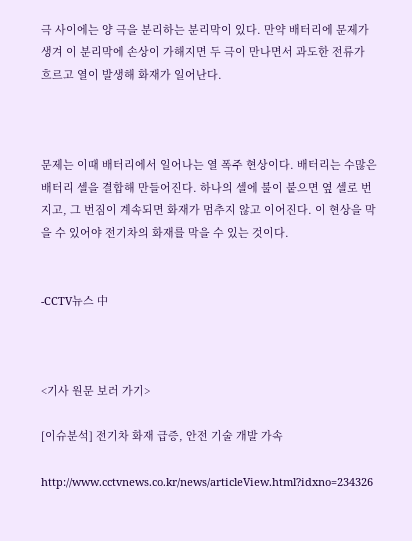극 사이에는 양 극을 분리하는 분리막이 있다. 만약 배터리에 문제가 생겨 이 분리막에 손상이 가해지면 두 극이 만나면서 과도한 전류가 흐르고 열이 발생해 화재가 일어난다.



문제는 이때 배터리에서 일어나는 열 폭주 현상이다. 배터리는 수많은 배터리 셀을 결합해 만들어진다. 하나의 셀에 불이 붙으면 옆 셀로 번지고, 그 번짐이 계속되면 화재가 멈추지 않고 이어진다. 이 현상을 막을 수 있어야 전기차의 화재를 막을 수 있는 것이다.


-CCTV뉴스 中



<기사 원문 보러 가기>

[이슈분석] 전기차 화재 급증, 안전 기술 개발 가속

http://www.cctvnews.co.kr/news/articleView.html?idxno=234326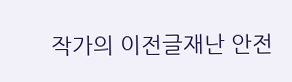작가의 이전글재난 안전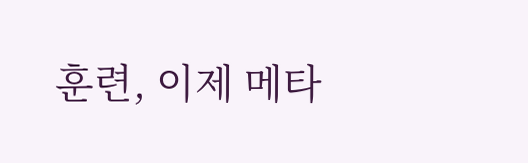훈련, 이제 메타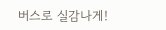버스로 실감나게!